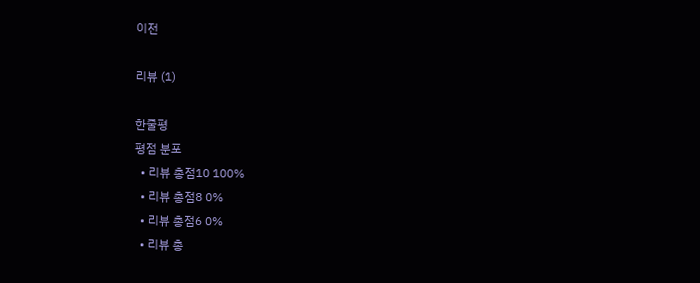이전

리뷰 (1)

한줄평
평점 분포
  • 리뷰 총점10 100%
  • 리뷰 총점8 0%
  • 리뷰 총점6 0%
  • 리뷰 총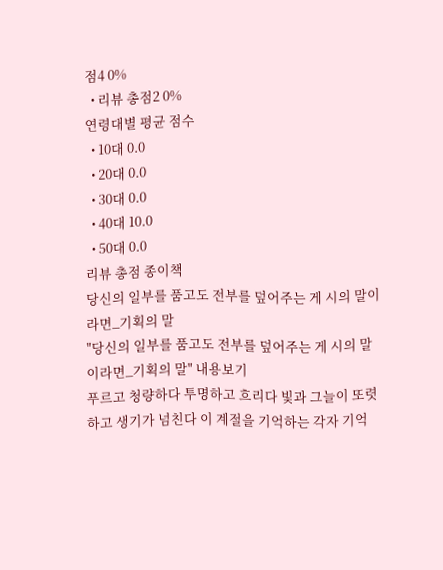점4 0%
  • 리뷰 총점2 0%
연령대별 평균 점수
  • 10대 0.0
  • 20대 0.0
  • 30대 0.0
  • 40대 10.0
  • 50대 0.0
리뷰 총점 종이책
당신의 일부를 품고도 전부를 덮어주는 게 시의 말이라면_기획의 말
"당신의 일부를 품고도 전부를 덮어주는 게 시의 말이라면_기획의 말" 내용보기
푸르고 청량하다 투명하고 흐리다 빛과 그늘이 또렷하고 생기가 넘친다 이 계절을 기억하는 각자 기억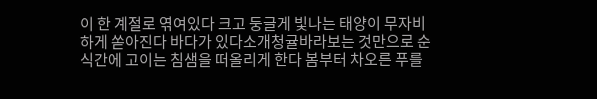이 한 계절로 엮여있다 크고 둥글게 빛나는 태양이 무자비하게 쏟아진다 바다가 있다소개청귤바라보는 것만으로 순식간에 고이는 침샘을 떠올리게 한다 봄부터 차오른 푸를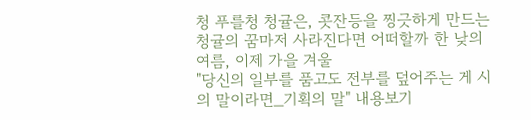청 푸를청 청귤은, 콧잔등을 찡긋하게 만드는 청귤의 꿈마저 사라진다면 어떠할까 한 낮의 여름, 이제 가을 겨울
"당신의 일부를 품고도 전부를 덮어주는 게 시의 말이라면_기획의 말" 내용보기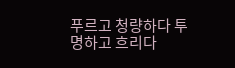푸르고 청량하다 투명하고 흐리다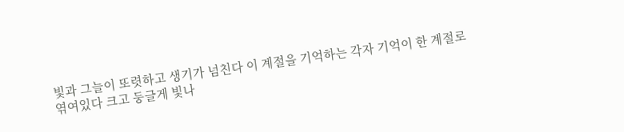빛과 그늘이 또렷하고 생기가 넘친다 이 계절을 기억하는 각자 기억이 한 계절로 엮여있다 크고 둥글게 빛나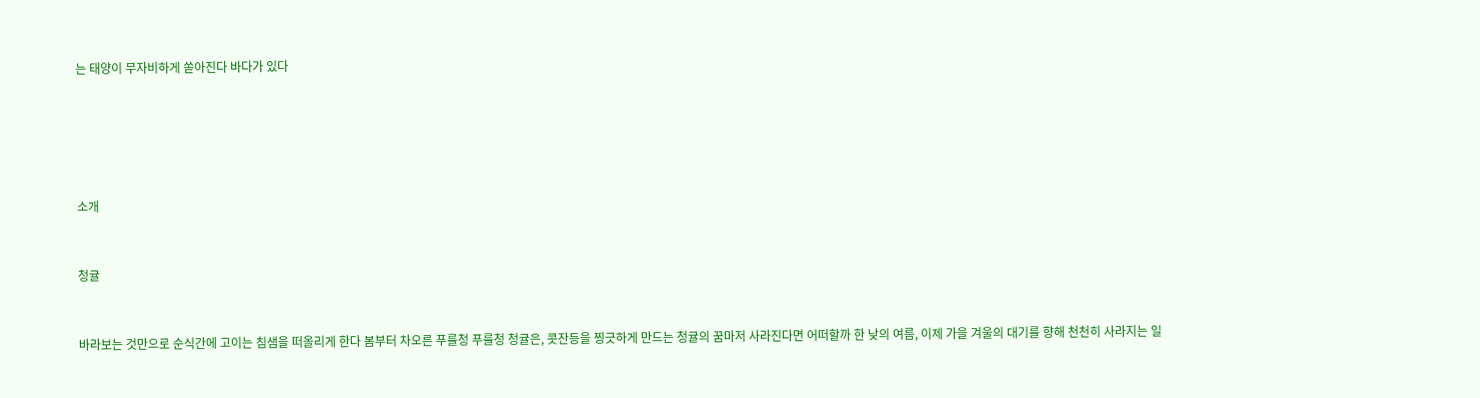는 태양이 무자비하게 쏟아진다 바다가 있다





소개


청귤


바라보는 것만으로 순식간에 고이는 침샘을 떠올리게 한다 봄부터 차오른 푸를청 푸를청 청귤은, 콧잔등을 찡긋하게 만드는 청귤의 꿈마저 사라진다면 어떠할까 한 낮의 여름, 이제 가을 겨울의 대기를 향해 천천히 사라지는 일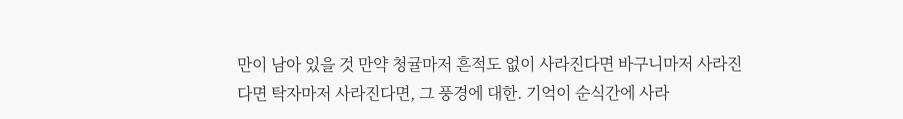만이 남아 있을 것 만약 청귤마저 흔적도 없이 사라진다면 바구니마저 사라진다면 탁자마저 사라진다면, 그 풍경에 대한. 기억이 순식간에 사라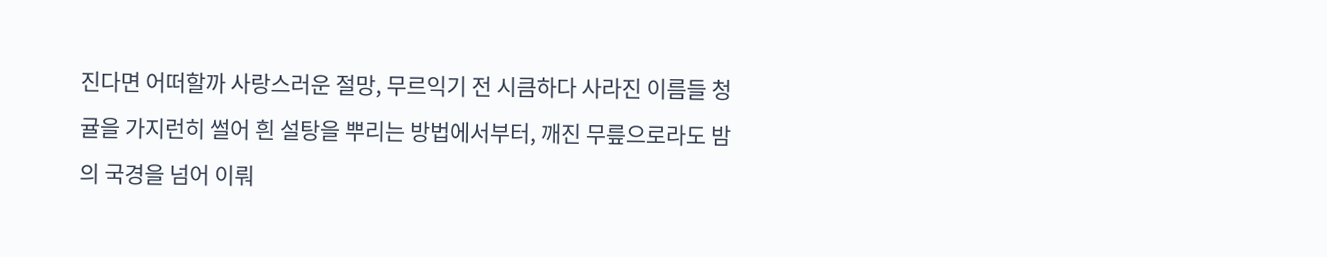진다면 어떠할까 사랑스러운 절망, 무르익기 전 시큼하다 사라진 이름들 청귤을 가지런히 썰어 흰 설탕을 뿌리는 방법에서부터, 깨진 무릎으로라도 밤의 국경을 넘어 이뤄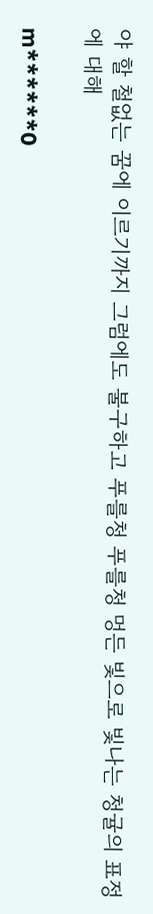야 할 철없는 꿈에 이르기까지 그럼에도 불구하고 푸를청 푸를청 멍든 빛으로 빛나는 청귤의 표정에 대해

m******0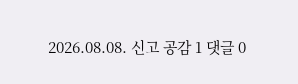2026.08.08. 신고 공감 1 댓글 0